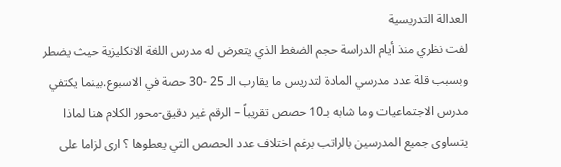العدالة التدريسية
لفت نظري منذ أيام الدراسة حجم الضغط الذي يتعرض له مدرس اللغة الانكليزية حيث يضطر وبسبب قلة عدد مدرسي المادة لتدريس ما يقارب الـ 25 -30 حصة في الاسبوع.بينما يكتفي مدرس الاجتماعيات وما شابه بـ10 حصص تقريباً – الرقم غير دقيق-محور الكلام هنا لماذا يتساوى جميع المدرسين بالراتب برغم اختلاف عدد الحصص التي يعطوها ؟ ارى لزاما على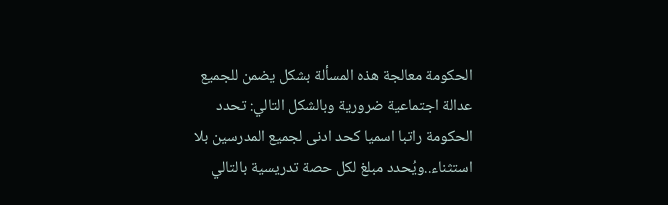الحكومة معالجة هذه المسألة بشكل يضمن للجميع عدالة اجتماعية ضرورية وبالشكل التالي: تحدد الحكومة راتبا اسميا كحد ادنى لجميع المدرسين بلا استثناء..ويُحدد مبلغ لكل حصة تدريسية بالتالي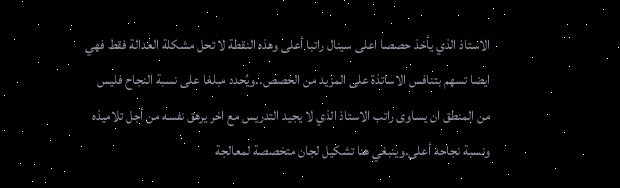الاستاذ الذي يأخذ حصصا اعلى سينال راتبا أعلى وهذه النقطة لا تحل مشكلة العدالة فقط فهي ايضا تسهم بتنافس الاساتذة على المزيد من الحصص..ويُحدد مبلغا على نسبة النجاح فليس من المنطق ان يساوى راتب الاستاذ الذي لا يجيد التدريس مع اخر يرهق نفسه من أجل تلاميذه ونسبة نجاحه أعلى.وينبغي هنا تشكيل لجان متخصصة لمعالجة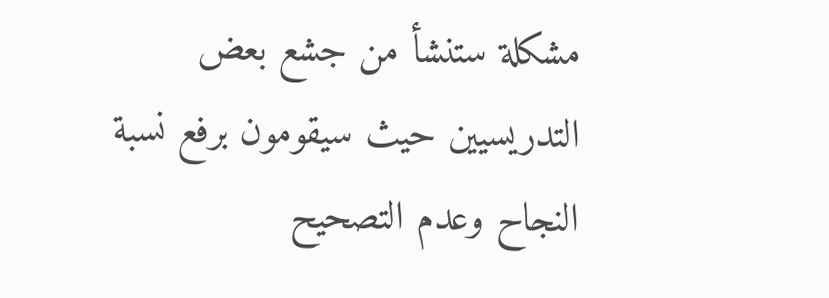مشكلة ستنشأ من جشع بعض التدريسيين حيث سيقومون برفع نسبة النجاح وعدم التصحيح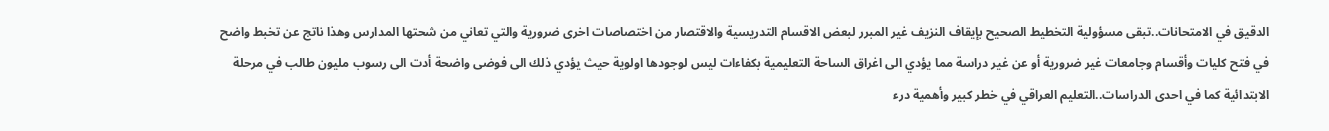الدقيق في الامتحانات..تبقى مسؤولية التخطيط الصحيح بإيقاف النزيف غير المبرر لبعض الاقسام التدريسية والاقتصار من اختصاصات اخرى ضرورية والتي تعاني من شحتها المدارس وهذا ناتج عن تخبط واضح في فتح كليات وأقسام وجامعات غير ضرورية أو عن غير دراسة مما يؤدي الى اغراق الساحة التعليمية بكفاءات ليس لوجودها اولوية حيث يؤدي ذلك الى فوضى واضحة أدت الى رسوب مليون طالب في مرحلة الابتدائية كما في احدى الدراسات..التعليم العراقي في خطر كبير وأهمية درء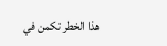هذا الخطر تكمن في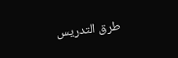طرق التدريس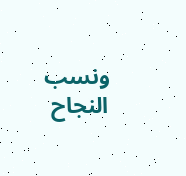ونسب النجاح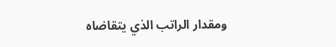ومقدار الراتب الذي يتقاضاه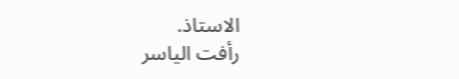الاستاذ.
رأفت الياسر